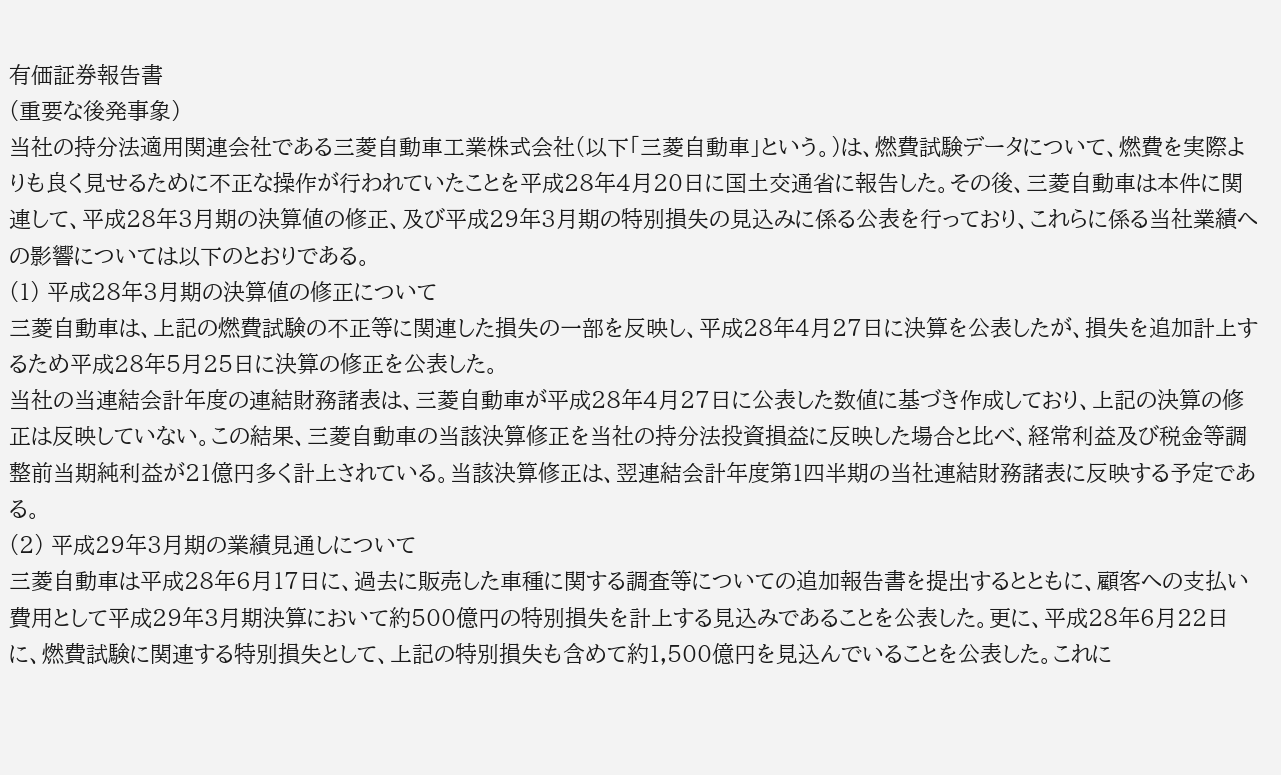有価証券報告書
(重要な後発事象)
当社の持分法適用関連会社である三菱自動車工業株式会社(以下「三菱自動車」という。)は、燃費試験データについて、燃費を実際よりも良く見せるために不正な操作が行われていたことを平成28年4月20日に国土交通省に報告した。その後、三菱自動車は本件に関連して、平成28年3月期の決算値の修正、及び平成29年3月期の特別損失の見込みに係る公表を行っており、これらに係る当社業績への影響については以下のとおりである。
(1) 平成28年3月期の決算値の修正について
三菱自動車は、上記の燃費試験の不正等に関連した損失の一部を反映し、平成28年4月27日に決算を公表したが、損失を追加計上するため平成28年5月25日に決算の修正を公表した。
当社の当連結会計年度の連結財務諸表は、三菱自動車が平成28年4月27日に公表した数値に基づき作成しており、上記の決算の修正は反映していない。この結果、三菱自動車の当該決算修正を当社の持分法投資損益に反映した場合と比べ、経常利益及び税金等調整前当期純利益が21億円多く計上されている。当該決算修正は、翌連結会計年度第1四半期の当社連結財務諸表に反映する予定である。
(2) 平成29年3月期の業績見通しについて
三菱自動車は平成28年6月17日に、過去に販売した車種に関する調査等についての追加報告書を提出するとともに、顧客への支払い費用として平成29年3月期決算において約500億円の特別損失を計上する見込みであることを公表した。更に、平成28年6月22日に、燃費試験に関連する特別損失として、上記の特別損失も含めて約1,500億円を見込んでいることを公表した。これに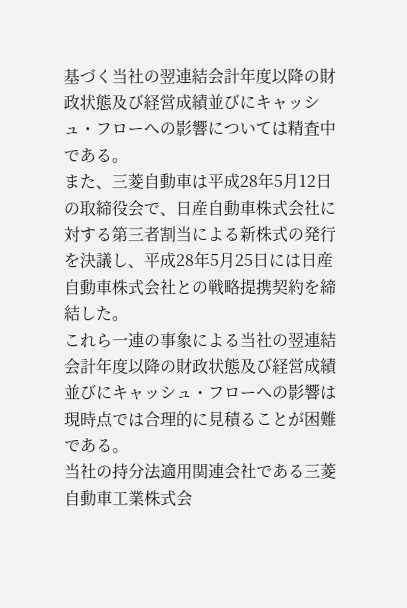基づく当社の翌連結会計年度以降の財政状態及び経営成績並びにキャッシュ・フローへの影響については精査中である。
また、三菱自動車は平成28年5月12日の取締役会で、日産自動車株式会社に対する第三者割当による新株式の発行を決議し、平成28年5月25日には日産自動車株式会社との戦略提携契約を締結した。
これら一連の事象による当社の翌連結会計年度以降の財政状態及び経営成績並びにキャッシュ・フローへの影響は現時点では合理的に見積ることが困難である。
当社の持分法適用関連会社である三菱自動車工業株式会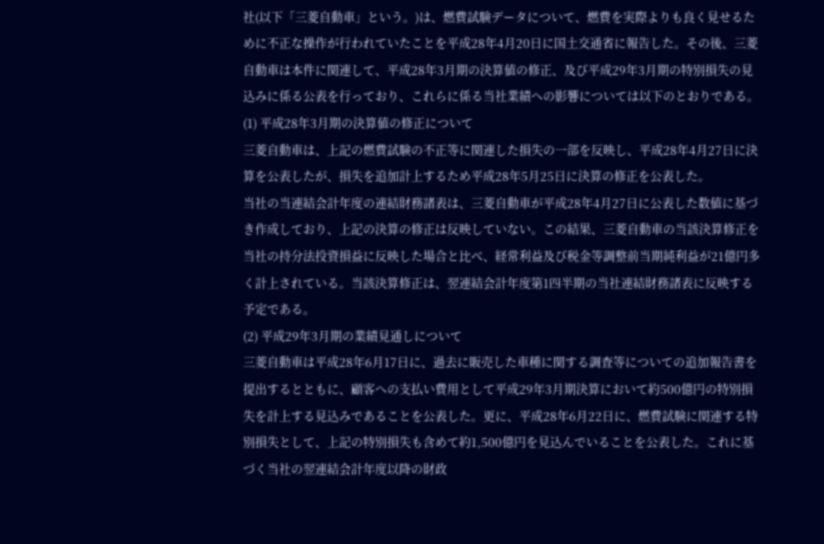社(以下「三菱自動車」という。)は、燃費試験データについて、燃費を実際よりも良く見せるために不正な操作が行われていたことを平成28年4月20日に国土交通省に報告した。その後、三菱自動車は本件に関連して、平成28年3月期の決算値の修正、及び平成29年3月期の特別損失の見込みに係る公表を行っており、これらに係る当社業績への影響については以下のとおりである。
(1) 平成28年3月期の決算値の修正について
三菱自動車は、上記の燃費試験の不正等に関連した損失の一部を反映し、平成28年4月27日に決算を公表したが、損失を追加計上するため平成28年5月25日に決算の修正を公表した。
当社の当連結会計年度の連結財務諸表は、三菱自動車が平成28年4月27日に公表した数値に基づき作成しており、上記の決算の修正は反映していない。この結果、三菱自動車の当該決算修正を当社の持分法投資損益に反映した場合と比べ、経常利益及び税金等調整前当期純利益が21億円多く計上されている。当該決算修正は、翌連結会計年度第1四半期の当社連結財務諸表に反映する予定である。
(2) 平成29年3月期の業績見通しについて
三菱自動車は平成28年6月17日に、過去に販売した車種に関する調査等についての追加報告書を提出するとともに、顧客への支払い費用として平成29年3月期決算において約500億円の特別損失を計上する見込みであることを公表した。更に、平成28年6月22日に、燃費試験に関連する特別損失として、上記の特別損失も含めて約1,500億円を見込んでいることを公表した。これに基づく当社の翌連結会計年度以降の財政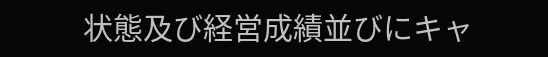状態及び経営成績並びにキャ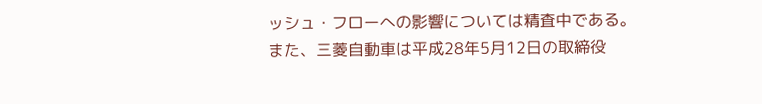ッシュ・フローへの影響については精査中である。
また、三菱自動車は平成28年5月12日の取締役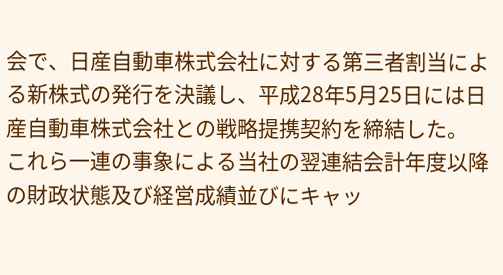会で、日産自動車株式会社に対する第三者割当による新株式の発行を決議し、平成28年5月25日には日産自動車株式会社との戦略提携契約を締結した。
これら一連の事象による当社の翌連結会計年度以降の財政状態及び経営成績並びにキャッ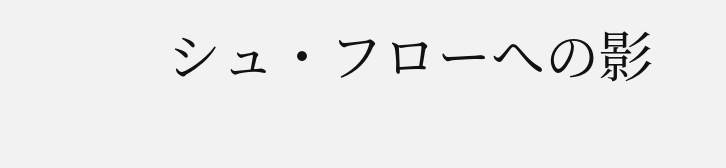シュ・フローへの影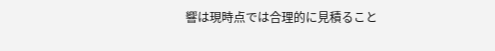響は現時点では合理的に見積ること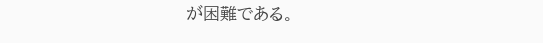が困難である。